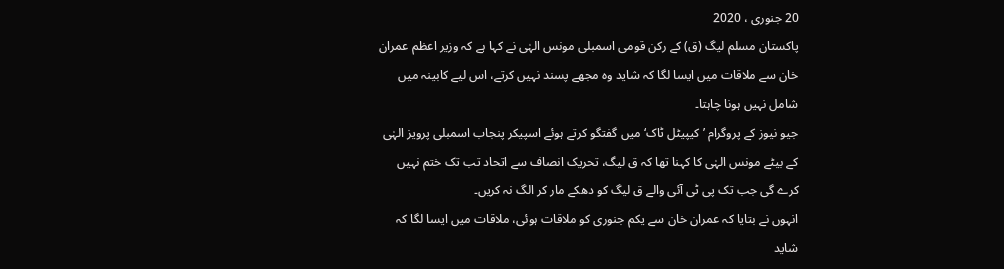20 جنوری ، 2020
پاکستان مسلم لیگ (ق) کے رکن قومی اسمبلی مونس الہٰی نے کہا ہے کہ وزیر اعظم عمران خان سے ملاقات میں ایسا لگا کہ شاید وہ مجھے پسند نہیں کرتے، اس لیے کابینہ میں شامل نہیں ہونا چاہتا۔
جیو نیوز کے پروگرام ’کیپیٹل ٹاک‘ میں گفتگو کرتے ہوئے اسپیکر پنجاب اسمبلی پرویز الہٰی کے بیٹے مونس الہٰی کا کہنا تھا کہ ق لیگ، تحریک انصاف سے اتحاد تب تک ختم نہیں کرے گی جب تک پی ٹی آئی والے ق لیگ کو دھکے مار کر الگ نہ کریں۔
انہوں نے بتایا کہ عمران خان سے یکم جنوری کو ملاقات ہوئی، ملاقات میں ایسا لگا کہ شاید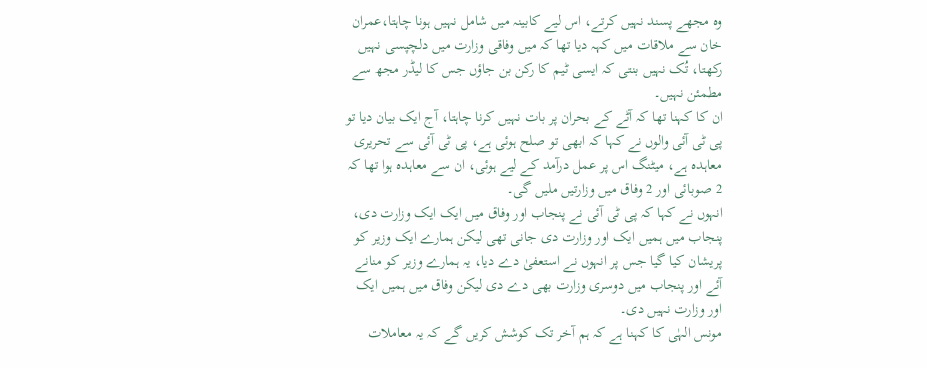وہ مجھے پسند نہیں کرتے، اس لیے کابینہ میں شامل نہیں ہونا چاہتا،عمران خان سے ملاقات میں کہہ دیا تھا کہ میں وفاقی وزارت میں دلچپسی نہیں رکھتا، تُک نہیں بنتی کہ ایسی ٹیم کا رکن بن جاؤں جس کا لیڈر مجھ سے مطمئن نہیں۔
ان کا کہنا تھا کہ آٹے کے بحران پر بات نہیں کرنا چاہتا، آج ایک بیان دیا تو پی ٹی آئی والوں نے کہا کہ ابھی تو صلح ہوئی ہے، پی ٹی آئی سے تحریری معاہدہ ہے، میٹنگ اس پر عمل درآمد کے لیے ہوئی، ان سے معاہدہ ہوا تھا کہ 2 صوبائی اور 2 وفاق میں وزارتیں ملیں گی۔
انہوں نے کہا کہ پی ٹی آئی نے پنجاب اور وفاق میں ایک ایک وزارت دی، پنجاب میں ہمیں ایک اور وزارت دی جانی تھی لیکن ہمارے ایک وزیر کو پریشان کیا گیا جس پر انہوں نے استعفیٰ دے دیا، یہ ہمارے وزیر کو منانے آئے اور پنجاب میں دوسری وزارت بھی دے دی لیکن وفاق میں ہمیں ایک اور وزارت نہیں دی۔
مونس الہٰی کا کہنا ہے کہ ہم آخر تک کوشش کریں گے کہ یہ معاملات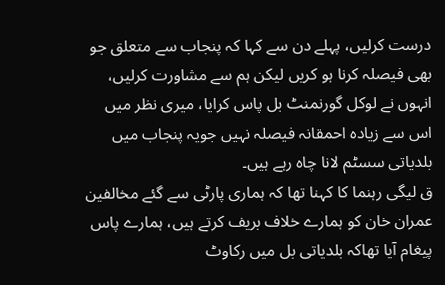درست کرلیں، پہلے دن سے کہا کہ پنجاب سے متعلق جو بھی فیصلہ کرنا ہو کریں لیکن ہم سے مشاورت کرلیں، انہوں نے لوکل گورنمنٹ بل پاس کرایا، میری نظر میں اس سے زیادہ احمقانہ فیصلہ نہیں جویہ پنجاب میں بلدیاتی سسٹم لانا چاہ رہے ہیں۔
ق لیگی رہنما کا کہنا تھا کہ ہماری پارٹی سے گئے مخالفین عمران خان کو ہمارے خلاف بریف کرتے ہیں، ہمارے پاس پیغام آیا تھاکہ بلدیاتی بل میں رکاوٹ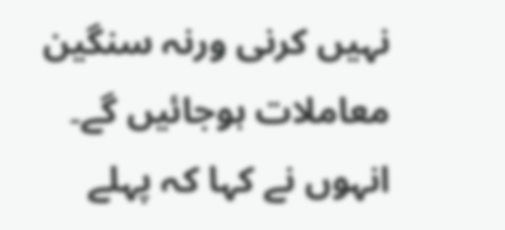نہیں کرنی ورنہ سنگین معاملات ہوجائیں گے۔
انہوں نے کہا کہ پہلے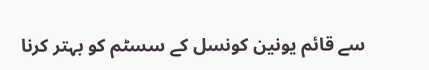سے قائم یونین کونسل کے سسٹم کو بہتر کرنا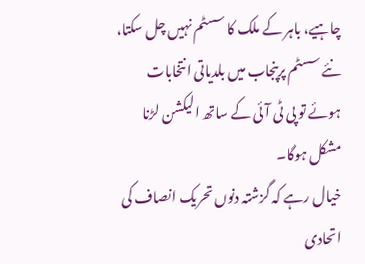چاہیے، باہر کے ملک کا سسٹم نہیں چل سکتا، نئے سسٹم پرپنجاب میں بلدیاتی انتخابات ہوئے تو پی ٹی آئی کے ساتھ الیکشن لڑنا مشکل ہوگا۔
خیال رہے کہ گزشتہ دنوں تحریک انصاف کی اتحادی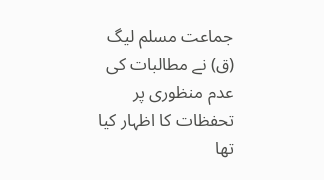جماعت مسلم لیگ (ق) نے مطالبات کی عدم منظوری پر تحفظات کا اظہار کیا تھا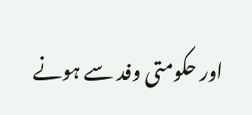اور حکومتی وفد سے ہونے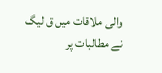والی ملاقات میں ق لیگ نے مطالبات پر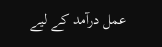عمل درآمد کے لیے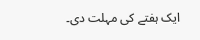ایک ہفتے کی مہلت دی۔